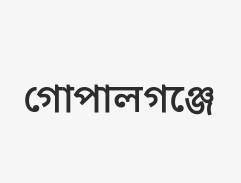গোপালগঞ্জে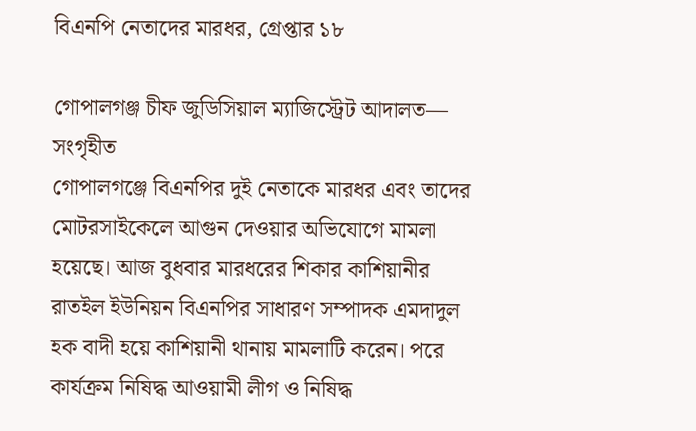বিএনপি নেতাদের মারধর, গ্রেপ্তার ১৮

গোপালগঞ্জ চীফ জুডিসিয়াল ম্যাজিস্ট্রেট আদালত— সংগৃহীত
গোপালগঞ্জে বিএনপির দুই নেতাকে মারধর এবং তাদের মোটরসাইকেলে আগুন দেওয়ার অভিযোগে মামলা হয়েছে। আজ বুধবার মারধরের শিকার কাশিয়ানীর রাতইল ইউনিয়ন বিএনপির সাধারণ সম্পাদক এমদাদুল হক বাদী হয়ে কাশিয়ানী থানায় মামলাটি করেন। পরে কার্যক্রম নিষিদ্ধ আওয়ামী লীগ ও নিষিদ্ধ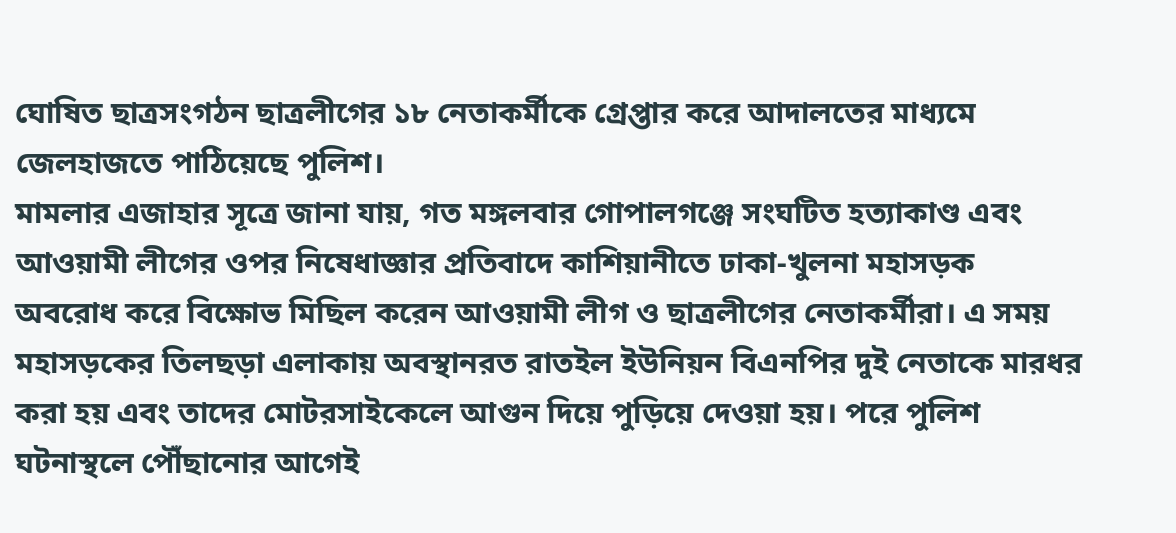ঘোষিত ছাত্রসংগঠন ছাত্রলীগের ১৮ নেতাকর্মীকে গ্রেপ্তার করে আদালতের মাধ্যমে জেলহাজতে পাঠিয়েছে পুলিশ।
মামলার এজাহার সূত্রে জানা যায়, গত মঙ্গলবার গোপালগঞ্জে সংঘটিত হত্যাকাণ্ড এবং আওয়ামী লীগের ওপর নিষেধাজ্ঞার প্রতিবাদে কাশিয়ানীতে ঢাকা-খুলনা মহাসড়ক অবরোধ করে বিক্ষোভ মিছিল করেন আওয়ামী লীগ ও ছাত্রলীগের নেতাকর্মীরা। এ সময় মহাসড়কের তিলছড়া এলাকায় অবস্থানরত রাতইল ইউনিয়ন বিএনপির দুই নেতাকে মারধর করা হয় এবং তাদের মোটরসাইকেলে আগুন দিয়ে পুড়িয়ে দেওয়া হয়। পরে পুলিশ ঘটনাস্থলে পৌঁছানোর আগেই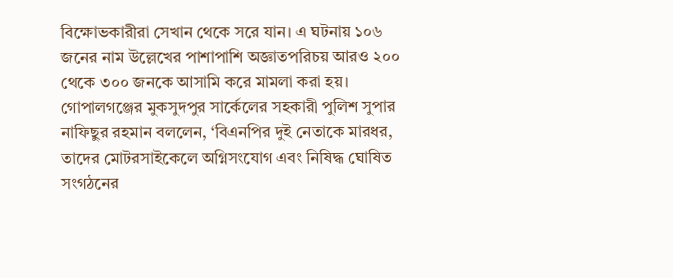বিক্ষোভকারীরা সেখান থেকে সরে যান। এ ঘটনায় ১০৬ জনের নাম উল্লেখের পাশাপাশি অজ্ঞাতপরিচয় আরও ২০০ থেকে ৩০০ জনকে আসামি করে মামলা করা হয়।
গোপালগঞ্জের মুকসুদপুর সার্কেলের সহকারী পুলিশ সুপার নাফিছুর রহমান বললেন, ‘বিএনপির দুই নেতাকে মারধর, তাদের মোটরসাইকেলে অগ্নিসংযোগ এবং নিষিদ্ধ ঘোষিত সংগঠনের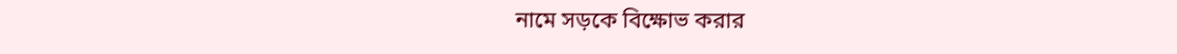নামে সড়কে বিক্ষোভ করার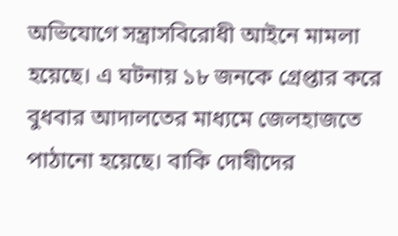অভিযোগে সন্ত্রাসবিরোধী আইনে মামলা হয়েছে। এ ঘটনায় ১৮ জনকে গ্রেপ্তার করে বুধবার আদালতের মাধ্যমে জেলহাজতে পাঠানো হয়েছে। বাকি দোষীদের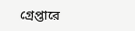গ্রেপ্তারে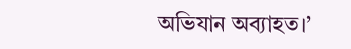অভিযান অব্যাহত।’